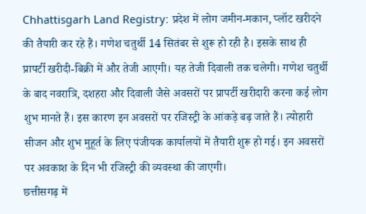Chhattisgarh Land Registry: प्रदेश में लोग जमीन-मकान, प्लॉट खरीदने की तैयारी कर रहे हैं। गणेश चतुर्थी 14 सितंबर से शुरू हो रही है। इसके साथ ही प्रापर्टी खरीदी-बिक्री में और तेजी आएगी। यह तेजी दिवाली तक चलेगी। गणेश चतुर्थी के बाद नवरात्रि, दशहरा और दिवाली जैसे अवसरों पर प्रापर्टी खरीदारी करना कई लोग शुभ मानते हैं। इस कारण इन अवसरों पर रजिस्ट्री के आंकड़े बढ़ जाते हैं। त्योहारी सीजन और शुभ मुहूर्त के लिए पंजीयक कार्यालयों में तैयारी शुरू हो गई। इन अवसरों पर अवकाश के दिन भी रजिस्ट्री की व्यवस्था की जाएगी।
छत्तीसगढ़ में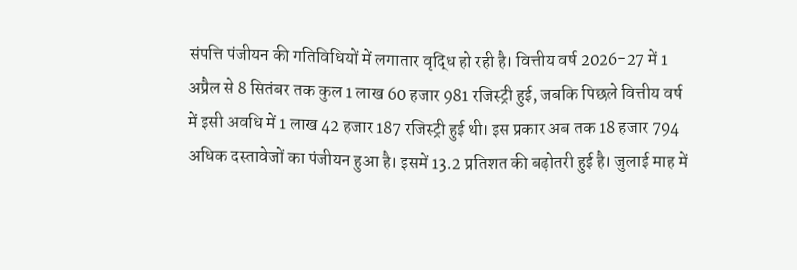संपत्ति पंजीयन की गतिविधियों में लगातार वृद्धि हो रही है। वित्तीय वर्ष 2026-27 में 1 अप्रैल से 8 सितंबर तक कुल 1 लाख 60 हजार 981 रजिस्ट्री हुई, जबकि पिछले वित्तीय वर्ष में इसी अवधि में 1 लाख 42 हजार 187 रजिस्ट्री हुई थी। इस प्रकार अब तक 18 हजार 794 अधिक दस्तावेजों का पंजीयन हुआ है। इसमें 13.2 प्रतिशत की बढ़ोतरी हुई है। जुलाई माह में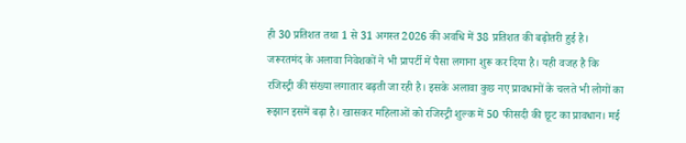ही 30 प्रतिशत तथा 1 से 31 अगस्त 2026 की अवधि में 38 प्रतिशत की बढ़ोतरी हुई है।
जरूरतमंद के अलावा निवेशकों ने भी प्रापर्टी में पैसा लगाना शुरू कर दिया है। यही वजह है कि रजिस्ट्री की संख्या लगातार बढ़ती जा रही है। इसके अलावा कुछ नए प्रावधानों के चलते भी लोगों का रूझान इसमें बढ़ा है। खासकर महिलाओं को रजिस्ट्री शुल्क में 50 फीसदी की छूट का प्रावधान। मई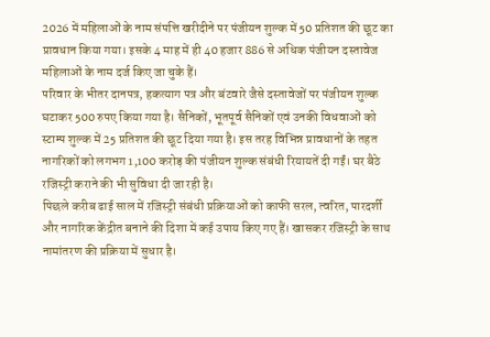2026 में महिलाओं के नाम संपत्ति खरीदीने पर पंजीयन शुल्क में 50 प्रतिशत की छूट का प्रावधान किया गया। इसके 4 माह में ही 40 हजार 886 से अधिक पंजीयन दस्तावेज महिलाओं के नाम दर्ज किए जा चुके हैं।
परिवार के भीतर दानपत्र, हकत्याग पत्र और बंटवारे जैसे दस्तावेजों पर पंजीयन शुल्क घटाकर 500 रुपए किया गया है। सैनिकों, भूतपूर्व सैनिकों एवं उनकी विधवाओं को स्टाम्प शुल्क में 25 प्रतिशत की छूट दिया गया है। इस तरह विभिन्न प्रावधानों के तहत नागरिकों को लगभग 1,100 करोड़ की पंजीयन शुल्क संबंधी रियायतें दी गईं। घर बैठे रजिस्ट्री कराने की भी सुविधा दी जा रही है।
पिछले करीब ढाई साल में रजिस्ट्री संबंधी प्रक्रियाओं को काफी सरल, त्वरित, पारदर्शी और नागरिक केंद्रीत बनाने की दिशा में कई उपाय किए गए हैं। खासकर रजिस्ट्री के साथ नामांतरण की प्रक्रिया में सुधार है।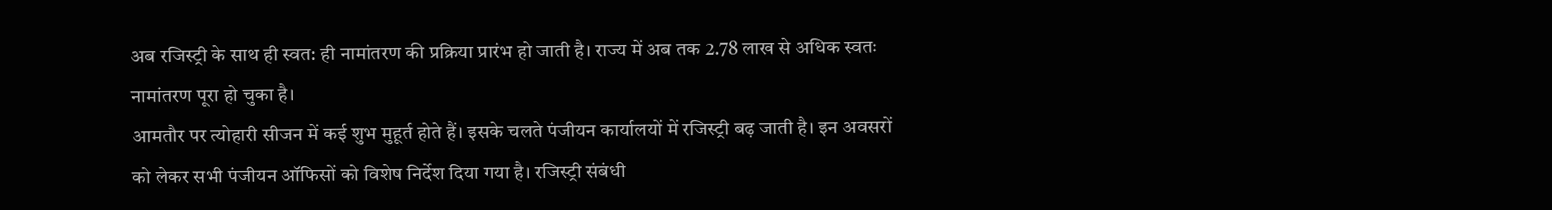अब रजिस्ट्री के साथ ही स्वत: ही नामांतरण की प्रक्रिया प्रारंभ हो जाती है। राज्य में अब तक 2.78 लाख से अधिक स्वतः नामांतरण पूरा हो चुका है।
आमतौर पर त्योहारी सीजन में कई शुभ मुहूर्त होते हैं। इसके चलते पंजीयन कार्यालयों में रजिस्ट्री बढ़ जाती है। इन अवसरों को लेकर सभी पंजीयन ऑफिसों को विशेष निर्देश दिया गया है। रजिस्ट्री संबंधी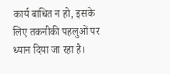कार्य बाधित न हो, इसके लिए तकनीकी पहलुओं पर ध्यान दिया जा रहा है।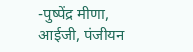-पुष्पेंद्र मीणा, आईजी, पंजीयन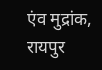एंव मुद्रांक, रायपुर